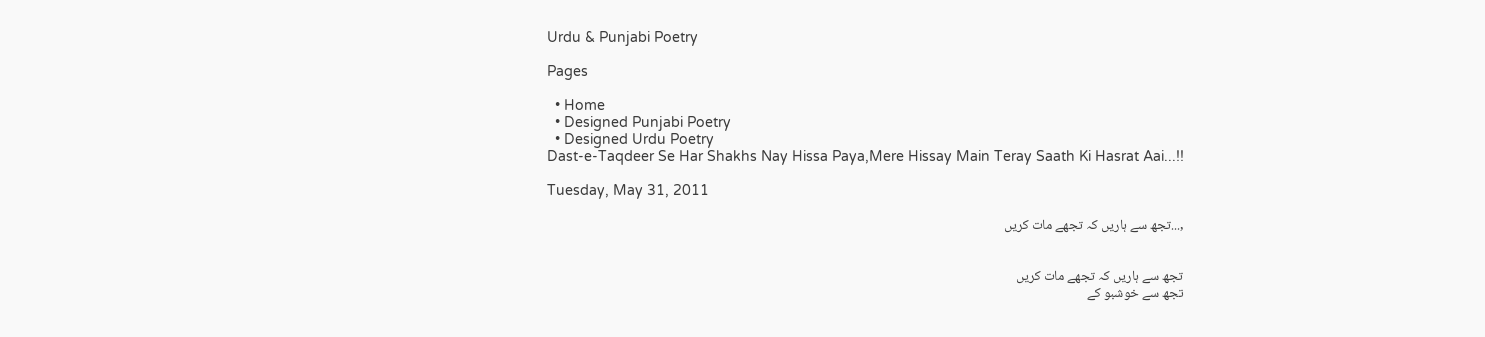Urdu & Punjabi Poetry

Pages

  • Home
  • Designed Punjabi Poetry
  • Designed Urdu Poetry
Dast-e-Taqdeer Se Har Shakhs Nay Hissa Paya,Mere Hissay Main Teray Saath Ki Hasrat Aai...!!

Tuesday, May 31, 2011

,...تجھ سے ہاریں کہ تجھے مات کریں


تجھ سے ہاریں کہ تجھے مات کریں
تجھ سے خوشبو کے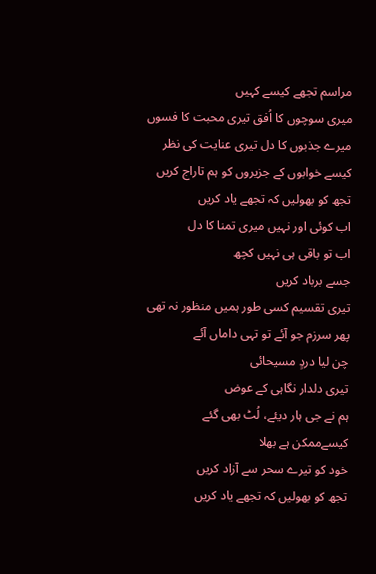مراسم تجھے کیسے کہیں
میری سوچوں کا اُفق تیری محبت کا فسوں
میرے جذبوں کا دل تیری عنایت کی نظر
کیسے خوابوں کے جزیروں کو ہم تاراج کریں
تجھ کو بھولیں کہ تجھے یاد کریں
اب کوئی اور نہیں میری تمنا کا دل
اب تو باقی ہی نہیں کچھ
جسے برباد کریں
تیری تقسیم کسی طور ہمیں منظور نہ تھی
پھر سرزم جو آئے تو تہی داماں آئے
چن لیا دردٍ مسیحائی
تیری دلدار نگاہی کے عوض
ہم نے جی ہار دیئے، لُٹ بھی گئے
کیسےممکن ہے بھلا
خود کو تیرے سحر سے آزاد کریں
تجھ کو بھولیں کہ تجھے یاد کریں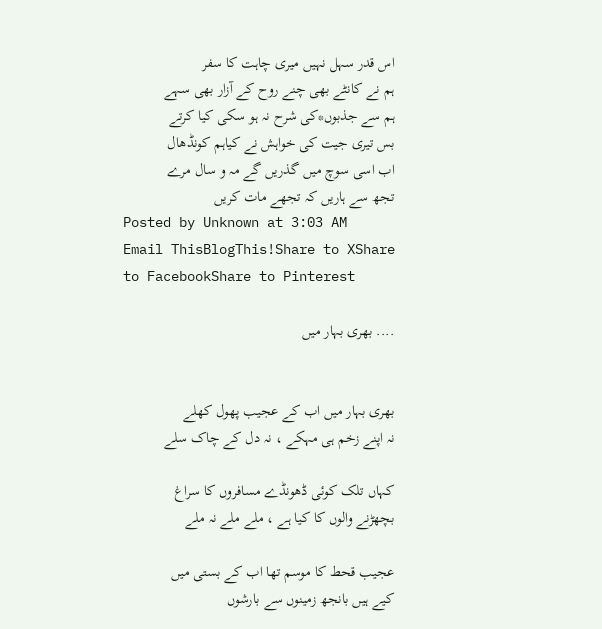اس قدر سہل نہیں میری چاہت کا سفر
ہم نے کانٹے بھی چنے روح کے آزار بھی سہے
ہم سے جذبوں*کی شرح نہ ہو سکی کیا کرتے
بس تیری جیت کی خواہش نے کیاہم کونڈھال
اب اسی سوچ میں گذریں گے مہ و سال مرے
تجھ سے ہاریں کہ تجھے مات کریں
Posted by Unknown at 3:03 AM
Email ThisBlogThis!Share to XShare to FacebookShare to Pinterest

.... بھری بہار میں


بھری بہار میں اب کے عجیب پھول کھلے
نہ اپنے زخم ہی مہکے ، نہ دل کے چاک سلے

کہاں تلک کوئی ڈھونڈے مسافروں کا سراغ
بچھڑنے والوں کا کیا ہے ، ملے ملے نہ ملے

عجیب قحط کا موسم تھا اب کے بستی میں
کیے ہیں بانجھ زمینوں سے بارشوں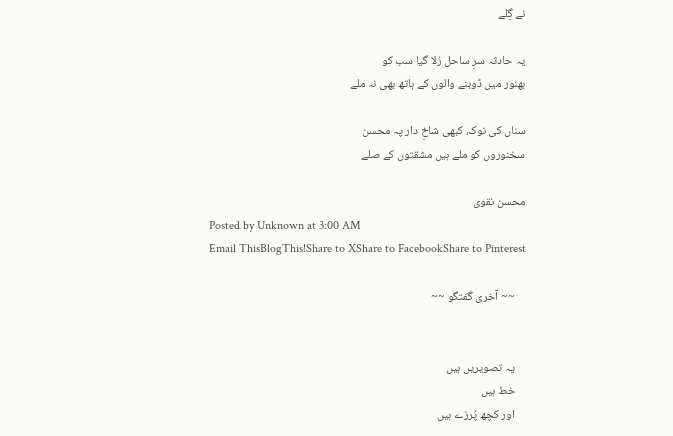نے گِلے

یہ حادثہ سرِ ساحل رُلا گیا سب کو
بھنور میں ڈوبنے والوں کے ہاتھ بھی نہ ملے

سناں کی نوک، کبھی شاخِ دار پہ محسن
سخنوروں کو ملے ہیں مشقتوں کے صلے

محسن نقوی
    Posted by Unknown at 3:00 AM
    Email ThisBlogThis!Share to XShare to FacebookShare to Pinterest

    ~~ آخری گفتگو ~~


    یہ تصویریں ہیں
    خط ہیں
    اور کچھ پُرزے ہیں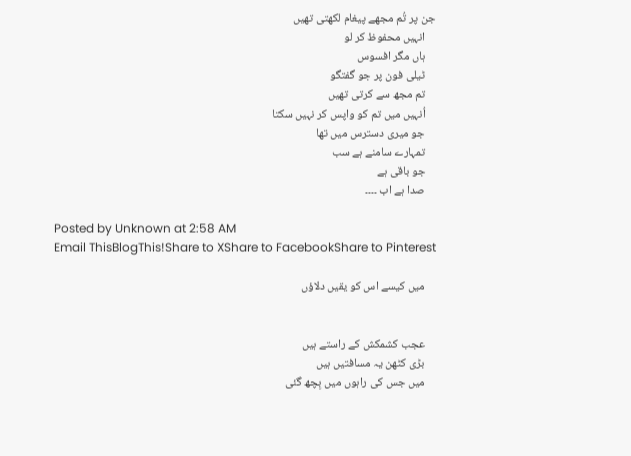جن پر تُم مجھے پیغام لکھتی تھیں
    انہیں محفوظ کر لو
    ہاں مگر افسوس
    ٹیلی فون پر جو گفتگو
    تم مجھ سے کرتی تھیں
    اُنہیں میں تم کو واپس کر نہیں سکتا
    جو میری دسترس میں تھا
    تمہارے سامنے ہے سب
    جو باقی ہے
    صدا ہے اب ۔۔۔۔

    Posted by Unknown at 2:58 AM
    Email ThisBlogThis!Share to XShare to FacebookShare to Pinterest

    میں کیسے اس کو یقیں دلاؤں


    عجب کشمکش کے راستے ہیں
    بڑی کٹھن یہ مسافتیں ہیں
    میں جس کی راہوں میں بِچھ گئی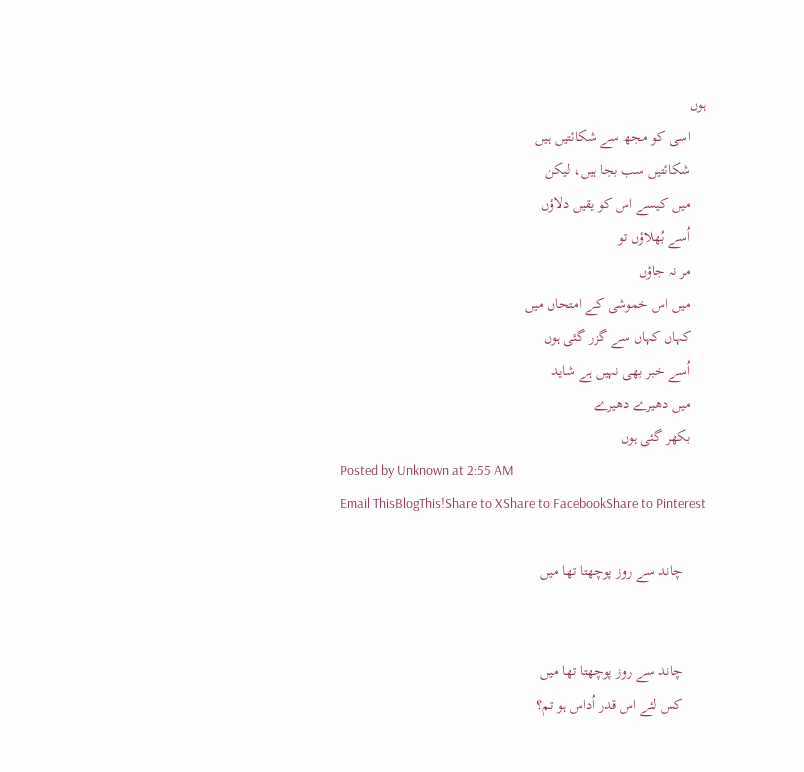ہوں
    اسی کو مجھ سے شکائتیں ہیں
    شکائتیں سب بجا ہیں، لیکن
    میں کیسے اس کو یقیں دلاؤں
    اُسے بُھلاؤں تو
    مر نہ جاؤں
    میں اس خموشی کے امتحاں میں
    کہاں کہاں سے گزر گئی ہوں
    اُسے خبر بھی نہیں ہے شاید
    میں دھیرے دھیرے
    بکھر گئی ہوں
      Posted by Unknown at 2:55 AM
      Email ThisBlogThis!Share to XShare to FacebookShare to Pinterest

      چاند سے روز پوچھتا تھا میں


      چاند سے روز پوچھتا تھا میں
      کس لئے اس قدر اُداس ہو تم؟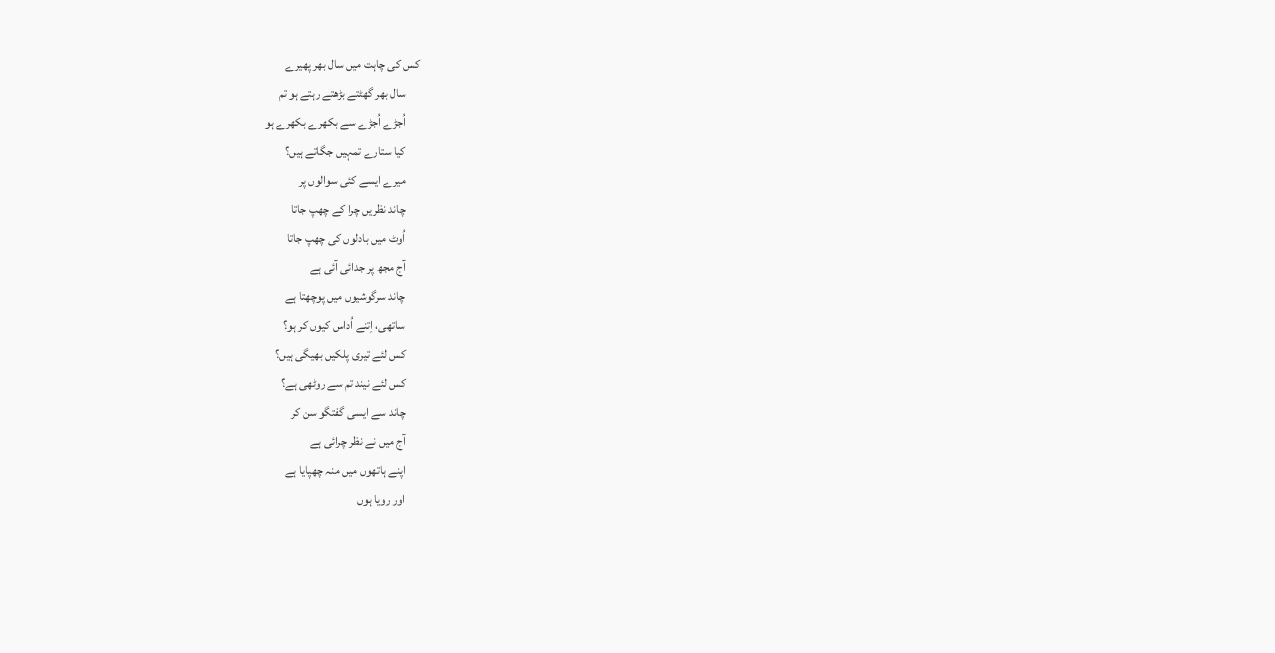کس کی چاہت میں سال بھر پھیرے
      سال بھر گھٹتے بڑھتے رہتے ہو تم
      اُجڑے اُجڑے سے بکھرے بکھرے ہو
      کیا ستارے تمہیں جگاتے ہیں؟
      میرے ایسے کئی سوالوں پر
      چاند نظریں چرا کے چھپ جاتا
      اُوٹ میں بادلوں کی چھپ جاتا
      آج مجھ پر جدائی آئی ہے
      چاند سرگوشیوں میں پوچھتا ہے
      ساتھی، اِتنے اُداس کیوں کر ہو؟
      کس لئے تیری پلکیں بھیگی ہیں؟
      کس لئے نیند تم سے روٹھی ہے؟
      چاند سے ایسی گفتگو سن کر
      آج میں نے نظر چرائی ہے
      اپنے ہاتھوں میں منہ چھپایا ہے
      اور رویا ہوں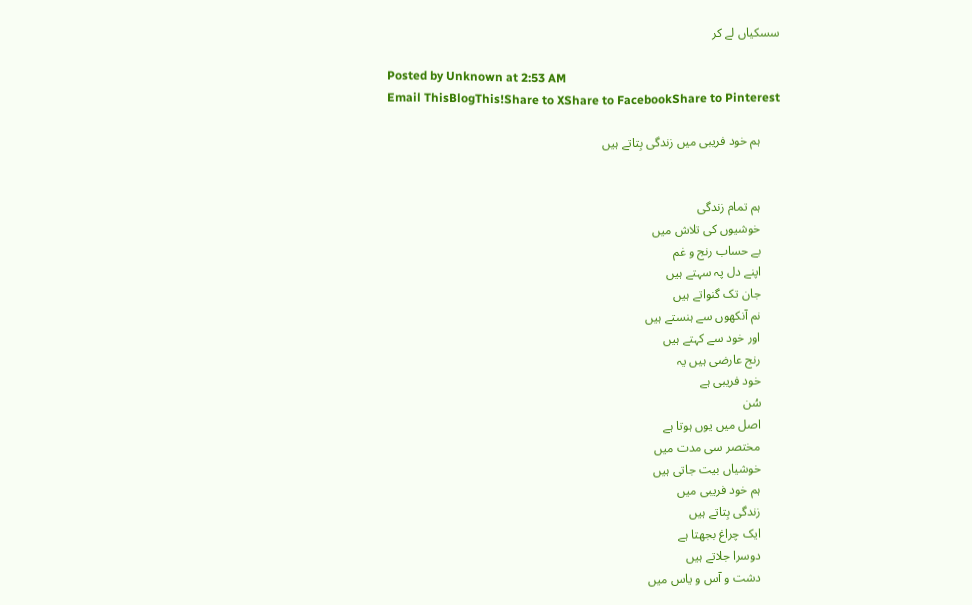سسکیاں لے کر

      Posted by Unknown at 2:53 AM
      Email ThisBlogThis!Share to XShare to FacebookShare to Pinterest

      ہم خود فریبی میں زندگی بِتاتے ہیں


      ہم تمام زندگی
      خوشیوں کی تلاش میں
      بے حساب رنج و غم
      اپنے دل پہ سہتے ہیں
      جان تک گنواتے ہیں
      نم آنکھوں سے ہنستے ہیں
      اور خود سے کہتے ہیں
      رنج عارضی ہیں یہ
      خود فریبی ہے
      سُن
      اصل میں یوں ہوتا ہے
      مختصر سی مدت میں
      خوشیاں بیت جاتی ہیں
      ہم خود فریبی میں
      زندگی بِتاتے ہیں
      ایک چراغ بجھتا ہے
      دوسرا جلاتے ہیں
      دشت و آس و یاس میں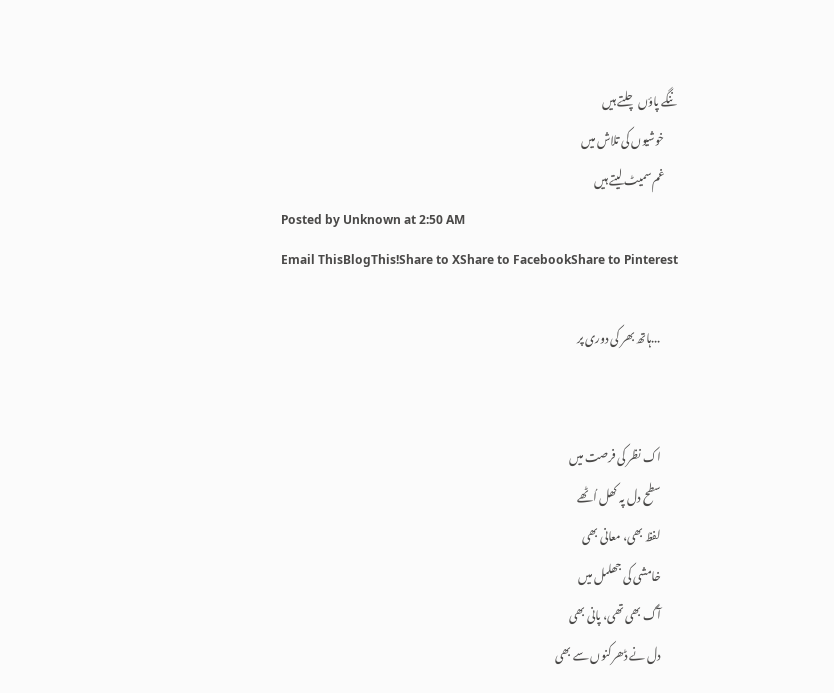ننگے پاؤں چلتے ہیں
      خوشیوں کی تلاش میں
      غم سمیٹ لیتے ہیں
        Posted by Unknown at 2:50 AM
        Email ThisBlogThis!Share to XShare to FacebookShare to Pinterest

        ...ہاتھ بھر کی دوری پر


        اک نظر کی فرصت میں
        سطح دل پہ کھل اُٹھے
        لفظ بھی، معانی بھی
        خامشی کی جھلمل میں
        آگ بھی تھی، پانی بھی
        دل نے ڈھرکنوں سے بھی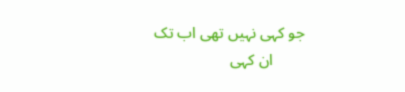جو کہی نہیں تھی اب تک
        ان کہی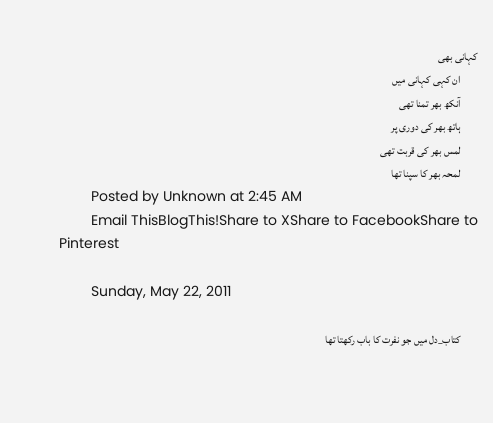کہانی بھی
        ان کہی کہانی میں
        آنکھ بھر تمنا تھی
        ہاتھ بھر کی دوری پر
        لمس بھر کی قربت تھی
        لمحہ بھر کا سپنا تھا
        Posted by Unknown at 2:45 AM
        Email ThisBlogThis!Share to XShare to FacebookShare to Pinterest

        Sunday, May 22, 2011

        کتاب_دل میں جو نفرت کا باب رکھتا تھا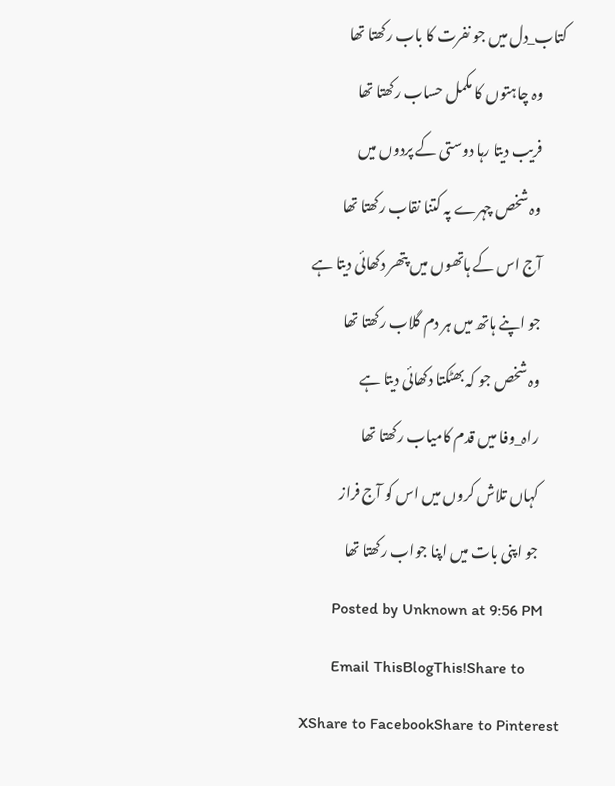کتاب_دل میں جو نفرت کا باب رکھتا تھا
        وہ چاہتوں کا مکمل حساب رکھتا تھا
        فریب دیتا رہا دوستی کے پردوں میں
        وہ شخص چہرے پہ کتنا نقاب رکھتا تھا
        آج اس کے ہاتھوں میں پتھر دکھائی دیتا ہے
        جو اپنے ہاتھ میں ہر دم گلاب رکھتا تھا
        وہ شخص جو کہ بھٹکتا دکھائی دیتا ہے
        راہ_وفا میں قدم کامیاب رکھتا تھا
        کہاں تلاش کروں میں اس کو آج فراز
        جو اپنی بات میں اپنا جواب رکھتا تھا
        Posted by Unknown at 9:56 PM
        Email ThisBlogThis!Share to XShare to FacebookShare to Pinterest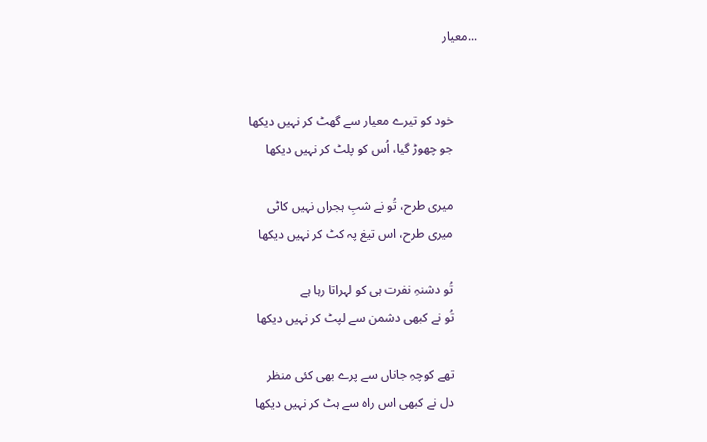...معیار


        خود کو تیرے معیار سے گھٹ کر نہیں دیکھا
        جو چھوڑ گیا، اُس کو پلٹ کر نہیں دیکھا

        میری طرح، تُو نے شبِ ہجراں نہیں کاٹی
        میری طرح، اس تیغ پہ کٹ کر نہیں دیکھا

        تُو دشنہِ نفرت ہی کو لہراتا رہا ہے
        تُو نے کبھی دشمن سے لپٹ کر نہیں دیکھا

        تھے کوچہِ جاناں سے پرے بھی کئی منظر
        دل نے کبھی اس راہ سے ہٹ کر نہیں دیکھا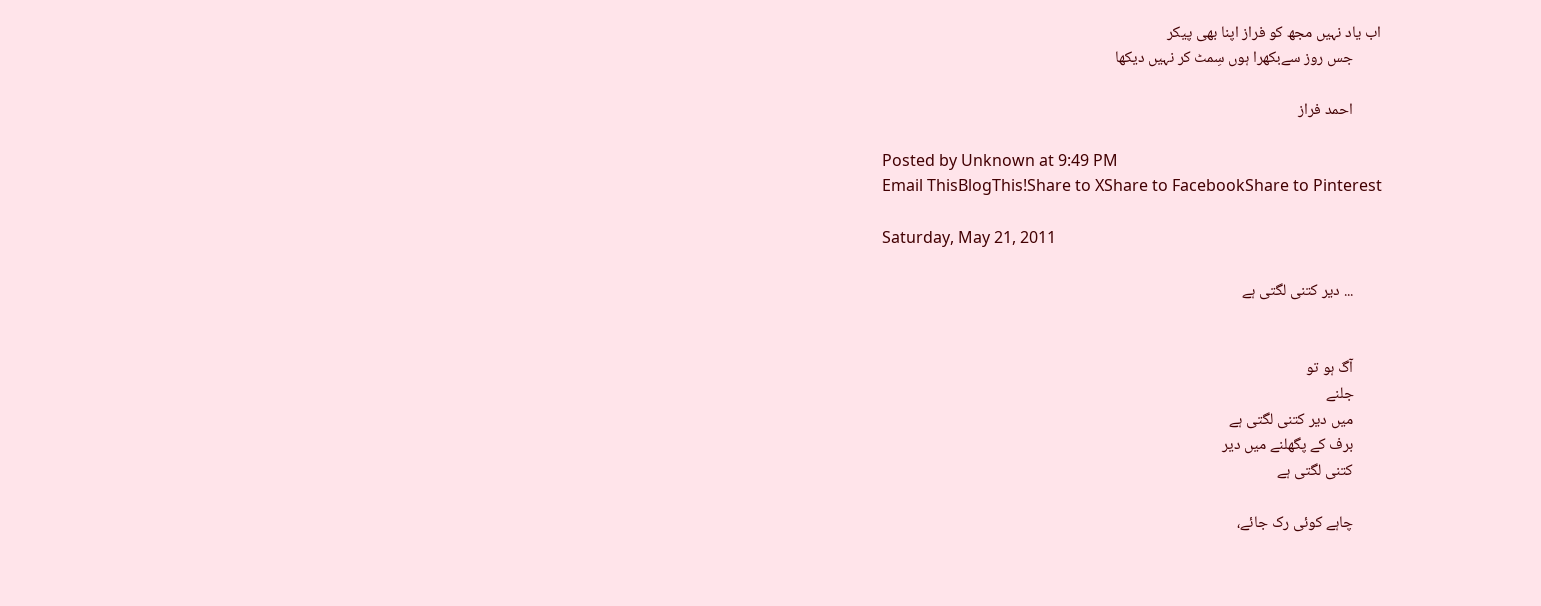اب یاد نہیں مجھ کو فراز اپنا بھی پیکر
        جس روز سےبکھرا ہوں سِمٹ کر نہیں دیکھا

        احمد فراز

        Posted by Unknown at 9:49 PM
        Email ThisBlogThis!Share to XShare to FacebookShare to Pinterest

        Saturday, May 21, 2011

        ... دیر کتنی لگتی ہے


        آگ ہو تو
        جلنے
        میں دیر کتنی لگتی ہے
        برف کے پگھلنے میں‌ دیر
        کتنی لگتی ہے

        چاہے کوئی رک جائے،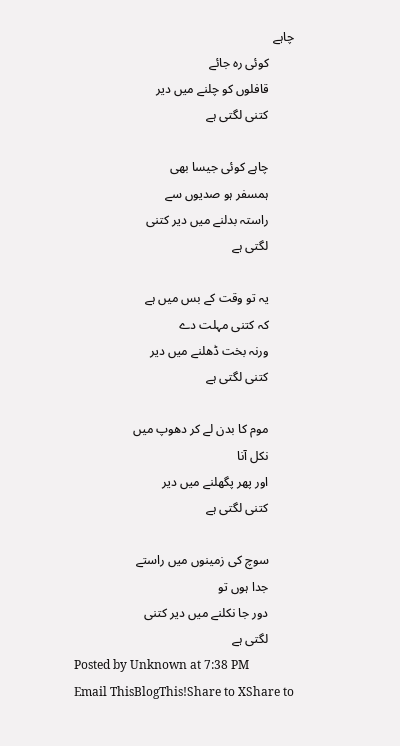چاہے
        کوئی رہ جائے
        قافلوں کو چلنے میں دیر
        کتنی لگتی ہے

        چاہے کوئی جیسا بھی
        ہمسفر ہو صدیوں سے
        راستہ بدلنے میں دیر کتنی
        لگتی ہے

        یہ تو وقت کے بس میں ہے
        کہ کتنی مہلت دے
        ورنہ بخت ڈھلنے میں دیر
        کتنی لگتی ہے

        موم کا بدن لے کر دھوپ میں
        نکل آنا
        اور پھر پگھلنے میں‌ دیر
        کتنی لگتی ہے

        سوچ کی زمینوں میں راستے
        جدا ہوں تو
        دور جا نکلنے میں دیر کتنی
        لگتی ہے
        Posted by Unknown at 7:38 PM
        Email ThisBlogThis!Share to XShare to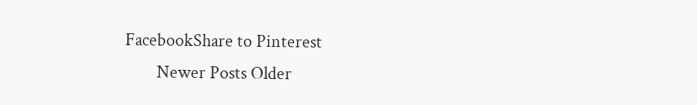FacebookShare to Pinterest
        Newer Posts Older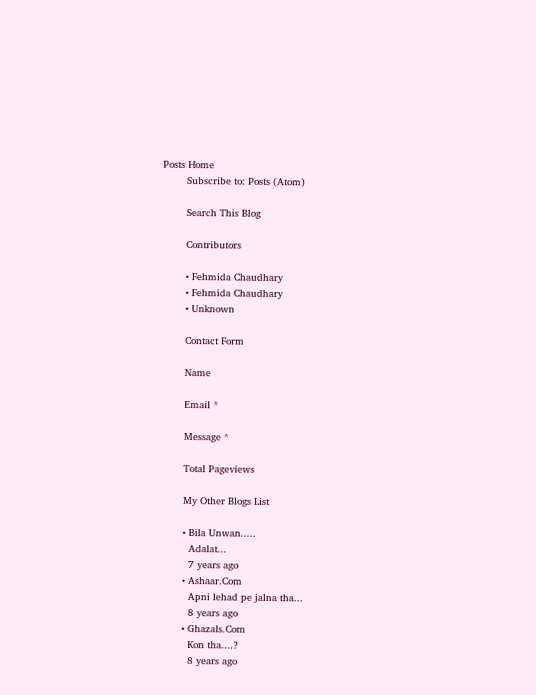Posts Home
        Subscribe to: Posts (Atom)

        Search This Blog

        Contributors

        • Fehmida Chaudhary
        • Fehmida Chaudhary
        • Unknown

        Contact Form

        Name

        Email *

        Message *

        Total Pageviews

        My Other Blogs List

        • Bila Unwan.....
          Adalat...
          7 years ago
        • Ashaar.Com
          Apni lehad pe jalna tha...
          8 years ago
        • Ghazals.Com
          Kon tha....?
          8 years ago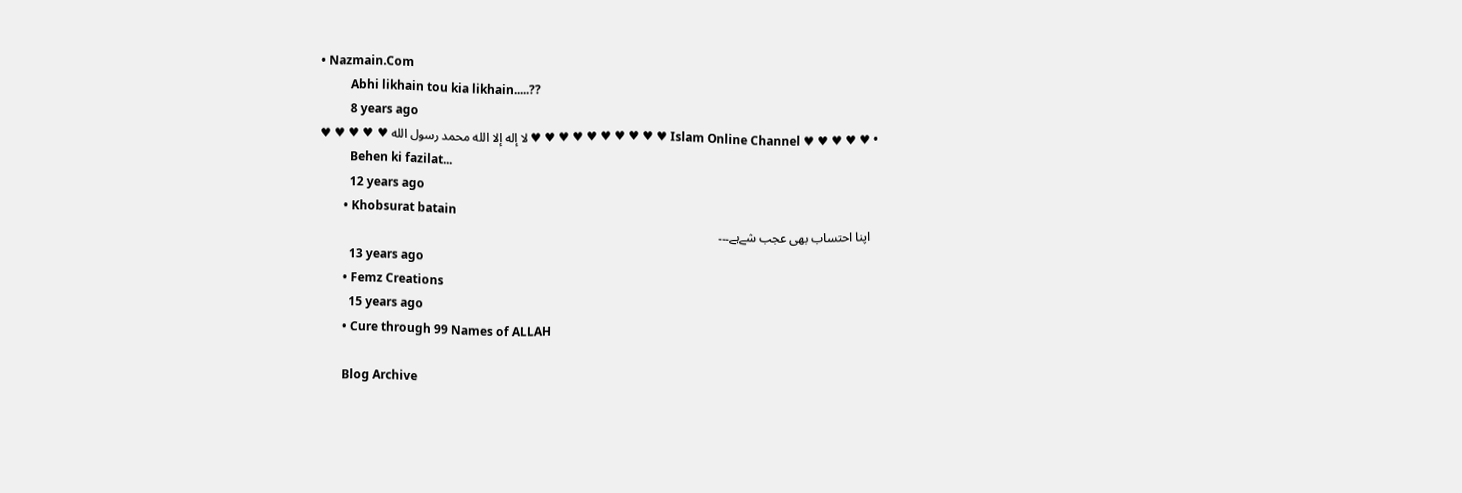• Nazmain.Com
          Abhi likhain tou kia likhain.....??
          8 years ago
        • ♥ ♥ ♥ ♥ ♥ Islam Online Channel ♥ ♥ ♥ ♥ ♥ ♥ ♥ ♥ ♥ ♥ لا إله إلا الله محمد رسول الله ♥ ♥ ♥ ♥ ♥
          Behen ki fazilat...
          12 years ago
        • Khobsurat batain
          اپنا احتساب بھی عجب شےہے۔۔۔
          13 years ago
        • Femz Creations
          15 years ago
        • Cure through 99 Names of ALLAH

        Blog Archive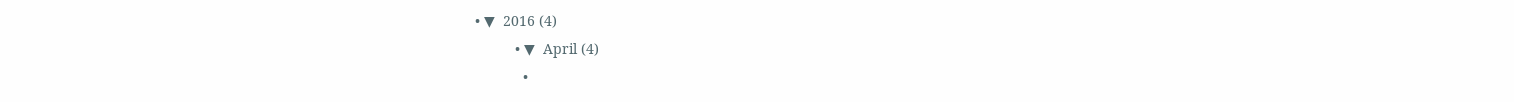• ▼  2016 (4)
          • ▼  April (4)
            •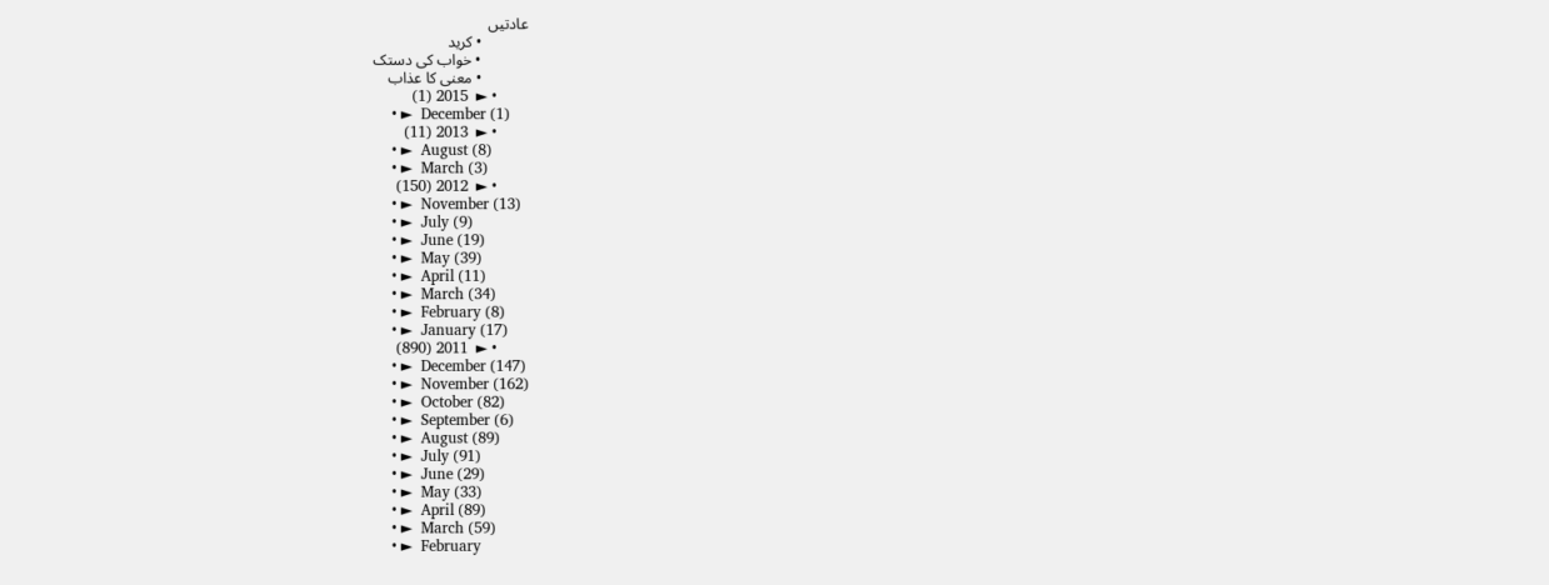عادتیں
            • کرید
            • خواب کی دستک
            • معنی کا عذاب
        • ►  2015 (1)
          • ►  December (1)
        • ►  2013 (11)
          • ►  August (8)
          • ►  March (3)
        • ►  2012 (150)
          • ►  November (13)
          • ►  July (9)
          • ►  June (19)
          • ►  May (39)
          • ►  April (11)
          • ►  March (34)
          • ►  February (8)
          • ►  January (17)
        • ►  2011 (890)
          • ►  December (147)
          • ►  November (162)
          • ►  October (82)
          • ►  September (6)
          • ►  August (89)
          • ►  July (91)
          • ►  June (29)
          • ►  May (33)
          • ►  April (89)
          • ►  March (59)
          • ►  February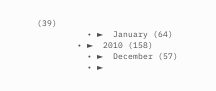(39)
          • ►  January (64)
        • ►  2010 (158)
          • ►  December (57)
          • ►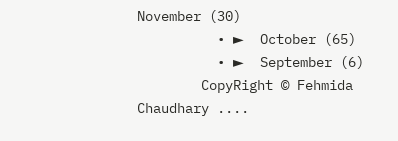November (30)
          • ►  October (65)
          • ►  September (6)
        CopyRight © Fehmida Chaudhary ....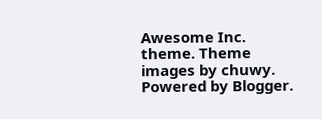Awesome Inc. theme. Theme images by chuwy. Powered by Blogger.